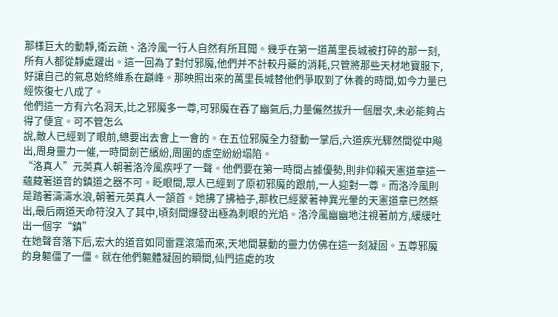那樣巨大的動靜,衛云疏、洛泠風一行人自然有所耳聞。幾乎在第一道萬里長城被打碎的那一刻,所有人都從靜處躍出。這一回為了對付邪魔,他們并不計較丹藥的消耗,只管將那些天材地寶服下,好讓自己的氣息始終維系在巔峰。那映照出來的萬里長城替他們爭取到了休養的時間,如今力量已經恢復七八成了。
他們這一方有六名洞天,比之邪魔多一尊,可邪魔在吞了幽氣后,力量儼然拔升一個層次,未必能夠占得了便宜。可不管怎么
說,敵人已經到了眼前,總要出去會上一會的。在五位邪魔全力發動一掌后,六道疾光驟然間從中飚出,周身靈力一催,一時間劍芒繽紛,周圍的虛空紛紛塌陷。
“洛真人”元英真人朝著洛泠風疾呼了一聲。他們要在第一時間占據優勢,則非仰賴天憲道章這一蘊藏著道音的鎮道之器不可。眨眼間,眾人已經到了原初邪魔的跟前,一人迎對一尊。而洛泠風則是踏著濤濤水浪,朝著元英真人一頷首。她拂了拂袖子,那枚已經蒙著神異光暈的天憲道章已然祭出,最后兩道天命符沒入了其中,頃刻間爆發出極為刺眼的光焰。洛泠風幽幽地注視著前方,緩緩吐出一個字“鎮”
在她聲音落下后,宏大的道音如同雷霆滾蕩而來,天地間暴動的靈力仿佛在這一刻凝固。五尊邪魔的身軀僵了一僵。就在他們軀體凝固的瞬間,仙門這處的攻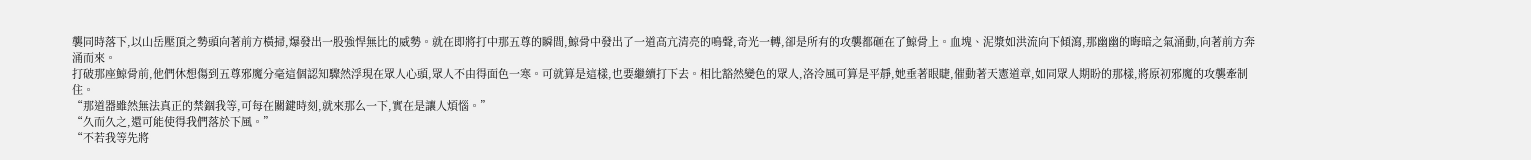襲同時落下,以山岳壓頂之勢頭向著前方橫掃,爆發出一股強悍無比的威勢。就在即將打中那五尊的瞬間,鯨骨中發出了一道高亢清亮的鳴聲,奇光一轉,卻是所有的攻襲都砸在了鯨骨上。血塊、泥漿如洪流向下傾瀉,那幽幽的晦暗之氣涌動,向著前方奔涌而來。
打破那座鯨骨前,他們休想傷到五尊邪魔分毫這個認知驟然浮現在眾人心頭,眾人不由得面色一寒。可就算是這樣,也要繼續打下去。相比豁然變色的眾人,洛泠風可算是平靜,她垂著眼睫,催動著天憲道章,如同眾人期盼的那樣,將原初邪魔的攻襲牽制住。
“那道器雖然無法真正的禁錮我等,可每在關鍵時刻,就來那么一下,實在是讓人煩惱。”
“久而久之,還可能使得我們落於下風。”
“不若我等先將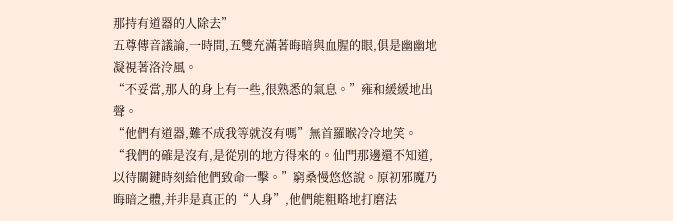那持有道器的人除去”
五尊傳音議論,一時間,五雙充滿著晦暗與血腥的眼,俱是幽幽地凝視著洛泠風。
“不妥當,那人的身上有一些,很熟悉的氣息。”雍和緩緩地出聲。
“他們有道器,難不成我等就沒有嗎”無首羅睺冷冷地笑。
“我們的確是沒有,是從別的地方得來的。仙門那邊還不知道,以待關鍵時刻給他們致命一擊。”窮桑慢悠悠說。原初邪魔乃晦暗之體,并非是真正的“人身”,他們能粗略地打磨法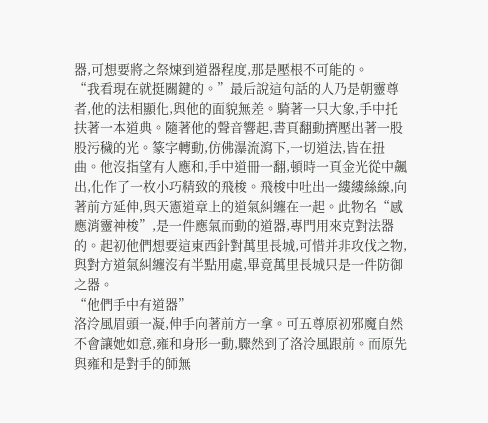器,可想要將之祭煉到道器程度,那是壓根不可能的。
“我看現在就挺關鍵的。”最后說這句話的人乃是朝靈尊者,他的法相顯化,與他的面貌無差。騎著一只大象,手中托扶著一本道典。隨著他的聲音響起,書頁翻動擠壓出著一股股污穢的光。篆字轉動,仿佛瀑流瀉下,一切道法,皆在扭曲。他沒指望有人應和,手中道冊一翻,頓時一頁金光從中飆出,化作了一枚小巧精致的飛梭。飛梭中吐出一縷縷絲線,向著前方延伸,與天憲道章上的道氣糾纏在一起。此物名“感應消靈神梭”,是一件應氣而動的道器,專門用來克對法器的。起初他們想要這東西針對萬里長城,可惜并非攻伐之物,與對方道氣糾纏沒有半點用處,畢竟萬里長城只是一件防御之器。
“他們手中有道器”
洛泠風眉頭一凝,伸手向著前方一拿。可五尊原初邪魔自然不會讓她如意,雍和身形一動,驟然到了洛泠風跟前。而原先與雍和是對手的師無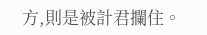方,則是被計君攔住。